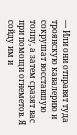— Или они отправят туда троянскую кавалерию и сокрушат восставшую толпу, а затем сразят вас при помощи огнеметов. Я сойду им и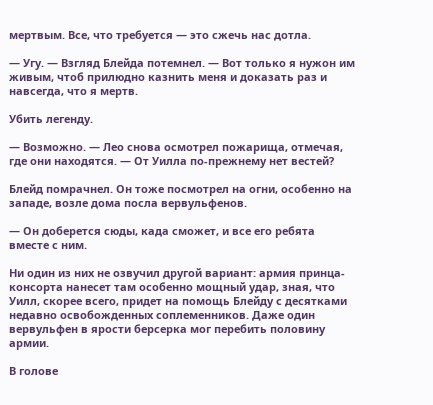мертвым. Все, что требуется — это сжечь нас дотла.

— Угу. — Взгляд Блейда потемнел. — Вот только я нужон им живым, чтоб прилюдно казнить меня и доказать раз и навсегда, что я мертв.

Убить легенду.

— Возможно. — Лео снова осмотрел пожарища, отмечая, где они находятся. — От Уилла по-прежнему нет вестей?

Блейд помрачнел. Он тоже посмотрел на огни, особенно на западе, возле дома посла вервульфенов.

— Он доберется сюды, када сможет, и все его ребята вместе с ним.

Ни один из них не озвучил другой вариант: армия принца-консорта нанесет там особенно мощный удар, зная, что Уилл, скорее всего, придет на помощь Блейду с десятками недавно освобожденных соплеменников. Даже один вервульфен в ярости берсерка мог перебить половину армии.

В голове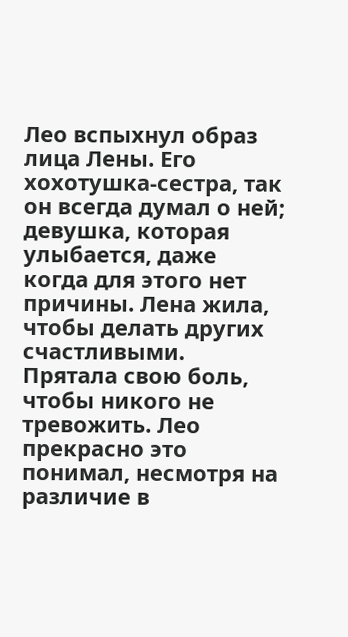Лео вспыхнул образ лица Лены. Его хохотушка-сестра, так он всегда думал о ней; девушка, которая улыбается, даже когда для этого нет причины. Лена жила, чтобы делать других счастливыми. Прятала свою боль, чтобы никого не тревожить. Лео прекрасно это понимал, несмотря на различие в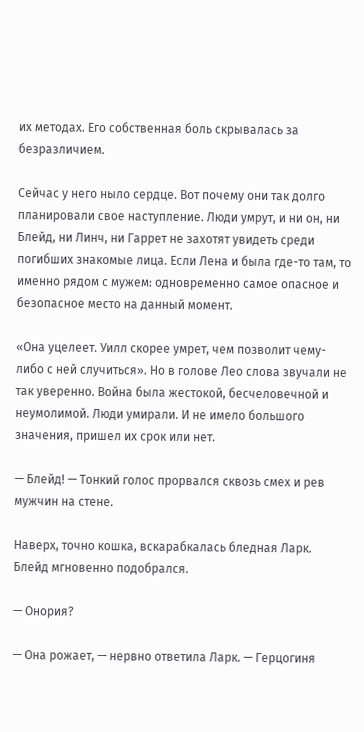их методах. Его собственная боль скрывалась за безразличием.

Сейчас у него ныло сердце. Вот почему они так долго планировали свое наступление. Люди умрут, и ни он, ни Блейд, ни Линч, ни Гаррет не захотят увидеть среди погибших знакомые лица. Если Лена и была где-то там, то именно рядом с мужем: одновременно самое опасное и безопасное место на данный момент.

«Она уцелеет. Уилл скорее умрет, чем позволит чему-либо с ней случиться». Но в голове Лео слова звучали не так уверенно. Война была жестокой, бесчеловечной и неумолимой. Люди умирали. И не имело большого значения, пришел их срок или нет.

— Блейд! — Тонкий голос прорвался сквозь смех и рев мужчин на стене.

Наверх, точно кошка, вскарабкалась бледная Ларк. Блейд мгновенно подобрался.

— Онория?

— Она рожает, — нервно ответила Ларк. — Герцогиня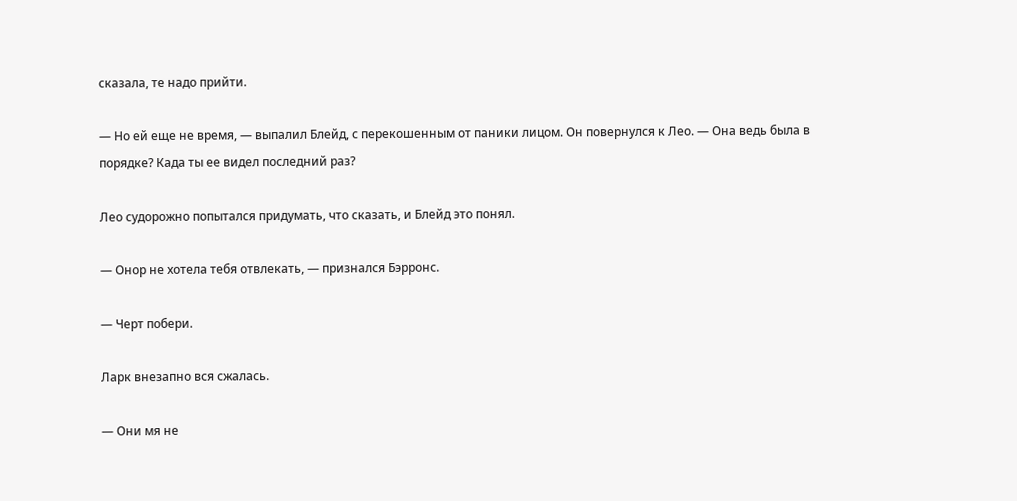сказала, те надо прийти.

— Но ей еще не время, — выпалил Блейд, с перекошенным от паники лицом. Он повернулся к Лео. — Она ведь была в порядке? Када ты ее видел последний раз?

Лео судорожно попытался придумать, что сказать, и Блейд это понял.

— Онор не хотела тебя отвлекать, — признался Бэрронс.

— Черт побери.

Ларк внезапно вся сжалась.

— Они мя не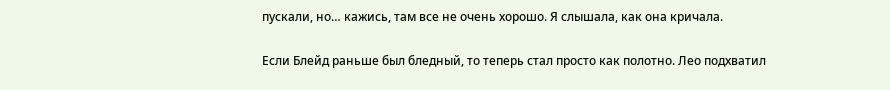пускали, но… кажись, там все не очень хорошо. Я слышала, как она кричала.

Если Блейд раньше был бледный, то теперь стал просто как полотно. Лео подхватил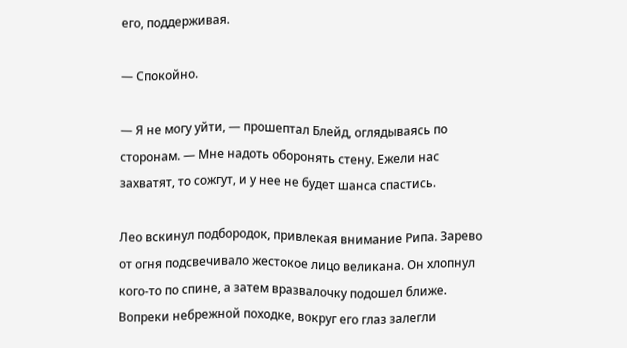его, поддерживая.

— Спокойно.

— Я не могу уйти, — прошептал Блейд, оглядываясь по сторонам. — Мне надоть оборонять стену. Ежели нас захватят, то сожгут, и у нее не будет шанса спастись.

Лео вскинул подбородок, привлекая внимание Рипа. Зарево от огня подсвечивало жестокое лицо великана. Он хлопнул кого-то по спине, а затем вразвалочку подошел ближе. Вопреки небрежной походке, вокруг его глаз залегли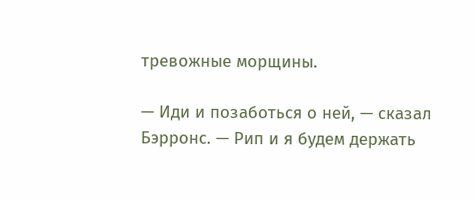тревожные морщины.

— Иди и позаботься о ней, — сказал Бэрронс. — Рип и я будем держать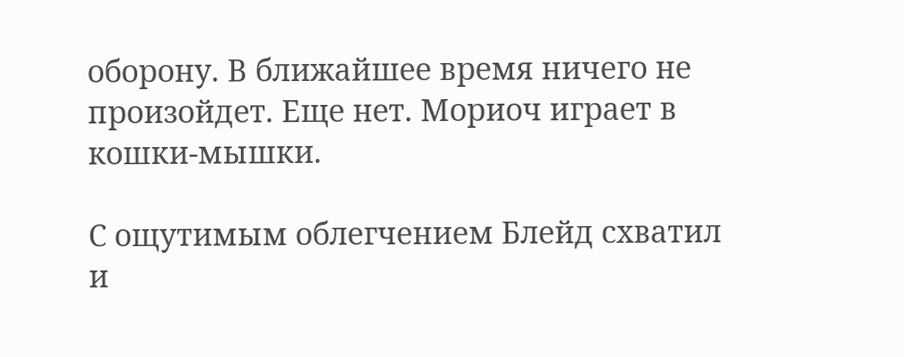оборону. В ближайшее время ничего не произойдет. Еще нет. Мориоч играет в кошки-мышки.

С ощутимым облегчением Блейд схватил и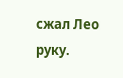сжал Лео руку.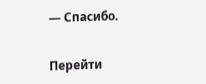— Спасибо.


Перейти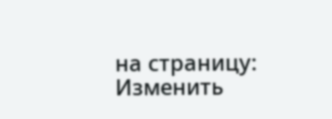на страницу:
Изменить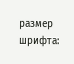размер шрифта: